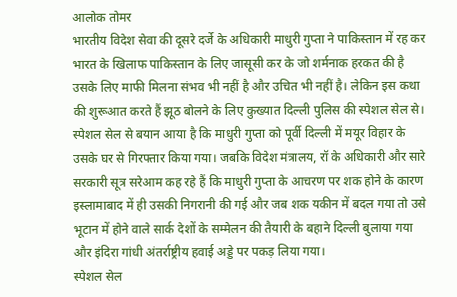आलोक तोमर
भारतीय विदेश सेवा की दूसरे दर्जे के अधिकारी माधुरी गुप्ता ने पाकिस्तान में रह कर भारत के खिलाफ पाकिस्तान के लिए जासूसी कर के जो शर्मनाक हरकत की है उसके लिए माफी मिलना संभव भी नहीं है और उचित भी नहीं है। लेकिन इस कथा की शुरूआत करते हैं झूठ बोलने के लिए कुख्यात दिल्ली पुलिस की स्पेशल सेल से।
स्पेशल सेल से बयान आया है कि माधुरी गुप्ता को पूर्वी दिल्ली में मयूर विहार के उसके घर से गिरफ्तार किया गया। जबकि विदेश मंत्रालय, रॉ के अधिकारी और सारे सरकारी सूत्र सरेआम कह रहे हैं कि माधुरी गुप्ता के आचरण पर शक होने के कारण इस्लामाबाद में ही उसकी निगरानी की गई और जब शक यकीन में बदल गया तो उसे भूटान में होने वाले सार्क देशों के सम्मेलन की तैयारी के बहाने दिल्ली बुलाया गया और इंदिरा गांधी अंतर्राष्ट्रीय हवाई अड्डे पर पकड़ लिया गया।
स्पेशल सेल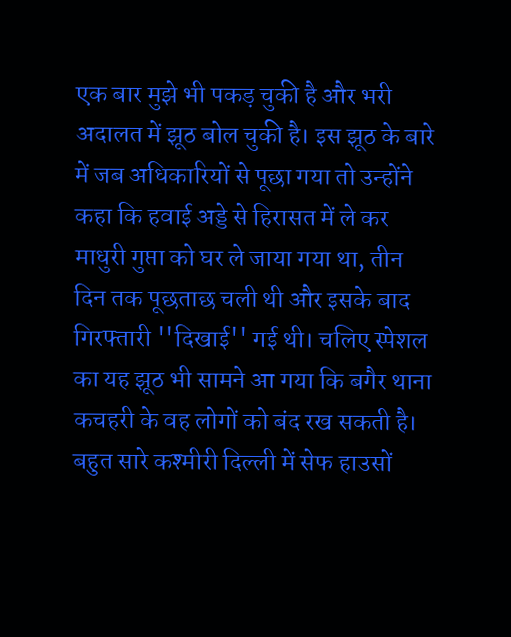एक बार मुझे भी पकड़ चुकी है और भरी अदालत में झूठ बोल चुकी है। इस झूठ के बारे में जब अधिकारियों से पूछा गया तो उन्होंने कहा कि हवाई अड्डे से हिरासत में ले कर माधुरी गुप्ता को घर ले जाया गया था, तीन दिन तक पूछताछ चली थी और इसके बाद गिरफ्तारी ''दिखाई'' गई थी। चलिए स्पेशल का यह झूठ भी सामने आ गया कि बगैर थाना कचहरी के वह लोगों को बंद रख सकती है। बहुत सारे कश्मीरी दिल्ली में सेफ हाउसों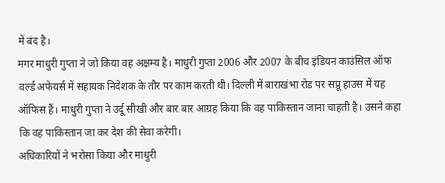में बंद है।
मगर माधुरी गुप्ता ने जो किया वह अक्षम्य है। माधुरी गुप्ता 2006 और 2007 के बीच इंडियन काउंसिल ऑफ वर्ल्ड अफेयर्स में सहायक निदेशक के तौर पर काम करती थी। दिल्ली में बाराखंभा रोड पर सप्रू हाउस में यह ऑफिस हैं। माधुरी गुप्ता ने उर्दू सीखी और बार बार आग्रह किया कि वह पाकिस्तान जाना चाहती है। उसने कहा कि वह पाकिस्तान जा कर देश की सेवा करेगी।
अधिकारियों ने भरोसा किया और माधुरी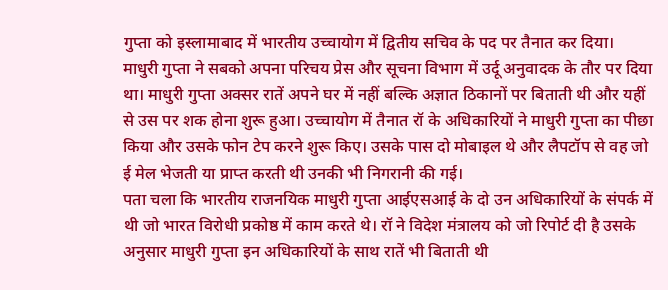गुप्ता को इस्लामाबाद में भारतीय उच्चायोग में द्वितीय सचिव के पद पर तैनात कर दिया। माधुरी गुप्ता ने सबको अपना परिचय प्रेस और सूचना विभाग में उर्दू अनुवादक के तौर पर दिया था। माधुरी गुप्ता अक्सर रातें अपने घर में नहीं बल्कि अज्ञात ठिकानों पर बिताती थी और यहीं से उस पर शक होना शुरू हुआ। उच्चायोग में तैनात रॉ के अधिकारियों ने माधुरी गुप्ता का पीछा किया और उसके फोन टेप करने शुरू किए। उसके पास दो मोबाइल थे और लैपटॉप से वह जो ई मेल भेजती या प्राप्त करती थी उनकी भी निगरानी की गई।
पता चला कि भारतीय राजनयिक माधुरी गुप्ता आईएसआई के दो उन अधिकारियों के संपर्क में थी जो भारत विरोधी प्रकोष्ठ में काम करते थे। रॉ ने विदेश मंत्रालय को जो रिपोर्ट दी है उसके अनुसार माधुरी गुप्ता इन अधिकारियों के साथ रातें भी बिताती थी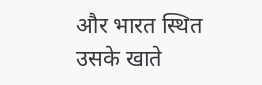और भारत स्थित उसके खाते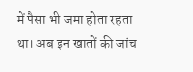में पैसा भी जमा होता रहता था। अब इन खातों की जांच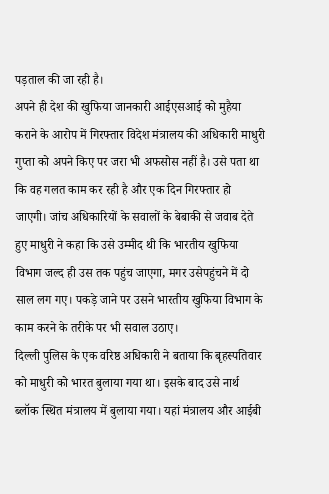पड़ताल की जा रही है।
अपने ही देश की खुफिया जानकारी आईएसआई को मुहैया कराने के आरोप में गिरफ्तार विदेश मंत्रालय की अधिकारी माधुरी गुप्ता को अपने किए पर जरा भी अफसोस नहीं है। उसे पता था कि वह गलत काम कर रही है और एक दिन गिरफ्तार हो जाएगी। जांच अधिकारियों के सवालों के बेबाकी से जवाब देते हुए माधुरी ने कहा कि उसे उम्मीद थी कि भारतीय खुफिया विभाग जल्द ही उस तक पहुंच जाएगा, मगर उसेपहुंचने में दो साल लग गए। पकड़े जाने पर उसने भारतीय खुफिया विभाग के काम करने के तरीके पर भी सवाल उठाए।
दिल्ली पुलिस के एक वरिष्ठ अधिकारी ने बताया कि बृहस्पतिवार को माधुरी को भारत बुलाया गया था। इसके बाद उसे नार्थ ब्लॉक स्थित मंत्रालय में बुलाया गया। यहां मंत्रालय और आईबी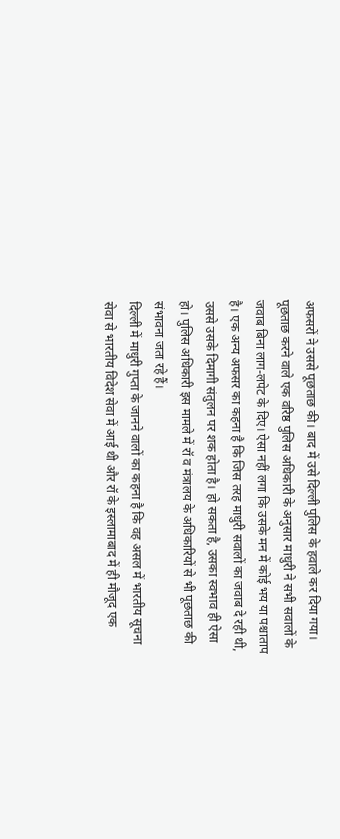अफसरों ने उससे पूछताछ की। बाद में उसे दिल्ली पुलिस के हवाले कर दिया गया। पूछताछ करने वाले एक वरिष्ठ पुलिस अधिकारी के अनुसार माधुरी ने सभी सवालों के जवाब बिना लाग-लपेट के दिए। ऐसा नहीं लगा कि उसके मन में कोई भय या पश्चाताप है। एक अन्य अफसर का कहना है कि जिस तरह माधुरी सवालों का जवाब दे रही थी, उससे उसके दिमागी संतुलन पर शक होता है। हो सकता है, उसका स्वभाव ही ऐसा हो। पुलिस अधिकारी इस मामले में रॉ व मंत्रालय के अधिकारियों से भी पूछताछ की संभावना जता रहे हैं।
दिल्ली में माधुरी गुप्ता के जानने वालों का कहना है कि वह असल में भारतीय सूचना सेवा से भारतीय विदेश सेवा में आई थी और रॉ के इस्लामाबाद में ही मौजूद एक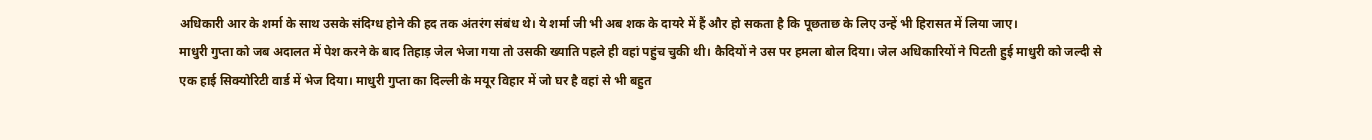अधिकारी आर के शर्मा के साथ उसके संदिग्ध होने की हद तक अंतरंग संबंध थे। ये शर्मा जी भी अब शक के दायरे में हैं और हो सकता है कि पूछताछ के लिए उन्हें भी हिरासत में लिया जाए।
माधुरी गुप्ता को जब अदालत में पेश करने के बाद तिहाड़ जेल भेजा गया तो उसकी ख्याति पहले ही वहां पहुंच चुकी थी। कैदियों ने उस पर हमला बोल दिया। जेल अधिकारियों ने पिटती हुई माधुरी को जल्दी से एक हाई सिक्योरिटी वार्ड में भेज दिया। माधुरी गुप्ता का दिल्ली के मयूर विहार में जो घर है वहां से भी बहुत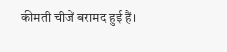कीमती चीजें बरामद हुई हैं।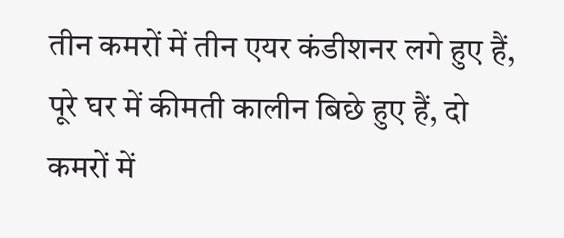तीन कमरों में तीन एयर कंडीशनर लगे हुए हैं, पूरे घर में कीमती कालीन बिछे हुए हैं, दो कमरों में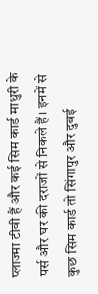प्लाज्मा टीवी हैं और कई सिम कार्ड माधुरी के पर्स और घर की दराजों से निकले हैं। इनमें से कुछ सिम कार्ड तो सिंगापुर और दुबई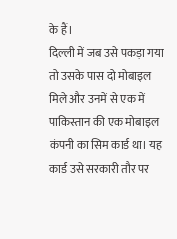के हैं।
दिल्ली में जब उसे पकड़ा गया तो उसके पास दो मोबाइल मिले और उनमें से एक में पाकिस्तान की एक मोबाइल कंपनी का सिम कार्ड था। यह कार्ड उसे सरकारी तौर पर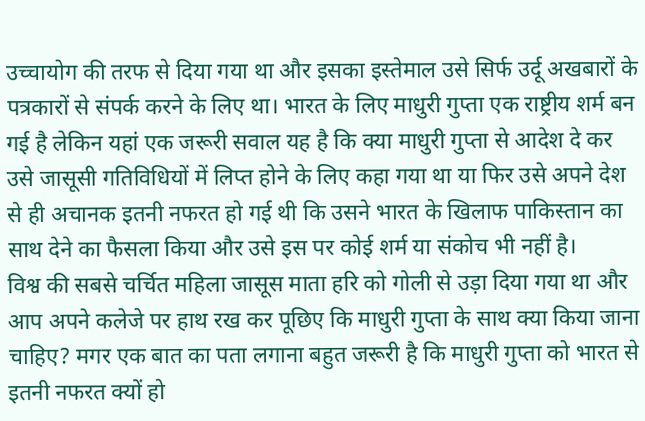उच्चायोग की तरफ से दिया गया था और इसका इस्तेमाल उसे सिर्फ उर्दू अखबारों के पत्रकारों से संपर्क करने के लिए था। भारत के लिए माधुरी गुप्ता एक राष्ट्रीय शर्म बन गई है लेकिन यहां एक जरूरी सवाल यह है कि क्या माधुरी गुप्ता से आदेश दे कर उसे जासूसी गतिविधियों में लिप्त होने के लिए कहा गया था या फिर उसे अपने देश से ही अचानक इतनी नफरत हो गई थी कि उसने भारत के खिलाफ पाकिस्तान का साथ देने का फैसला किया और उसे इस पर कोई शर्म या संकोच भी नहीं है।
विश्व की सबसे चर्चित महिला जासूस माता हरि को गोली से उड़ा दिया गया था और आप अपने कलेजे पर हाथ रख कर पूछिए कि माधुरी गुप्ता के साथ क्या किया जाना चाहिए? मगर एक बात का पता लगाना बहुत जरूरी है कि माधुरी गुप्ता को भारत से इतनी नफरत क्यों हो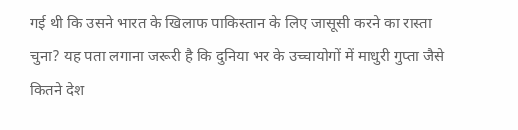गई थी कि उसने भारत के खिलाफ पाकिस्तान के लिए जासूसी करने का रास्ता चुना? यह पता लगाना जरूरी है कि दुनिया भर के उच्चायोगों में माधुरी गुप्ता जैसे कितने देश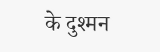के दुश्मन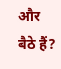और बैठे हैं?